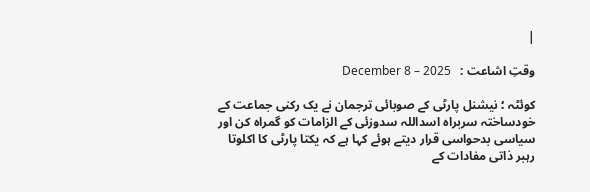|

وقتِ اشاعت :   December 8 – 2025

کوئٹہ ؛ نیشنل پارٹی کے صوبائی ترجمان نے یک رکنی جماعت کے خودساختہ سربراہ اسداللہ سدوزئی کے الزامات کو گمراہ کن اور سیاسی بدحواسی قرار دیتے ہوئے کہا ہے کہ یکتا پارٹی کا اکلوتا رہبر ذاتی مفادات کے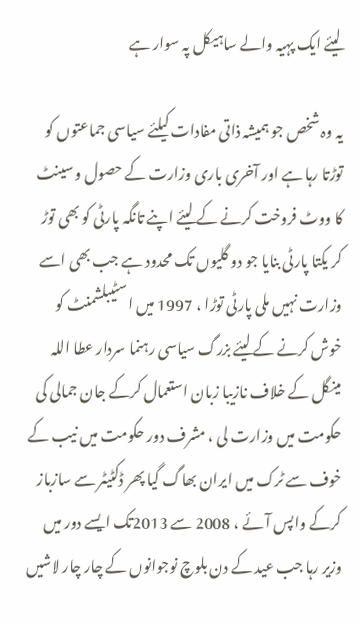لیئے ایک پہیہ والے ساہیکل پہ سوار ہے

یہ وہ شخص جو ہمیشہ ذاتی مفادات کیلئے سیاسی جماعتوں کو توڑتا رہا ہے اور آخری باری وزارت کے حصول و سینٹ کا ووٹ فروخت کرنے کے لیئے اپنے تانگہ پارٹی کو بھی توڑ کر یکتا پارٹی بنایا جو دو گلیوں تک محدود ہے جب بھی اسے وزارت نہیں ملی پارٹی توڑا ، 1997 میں اسٹیبلشمنٹ کو خوش کرنے کے لیئے بزرگ سیاسی رہنما سردار عطا اللہ مینگل کے خلاف نازیبا زبان استعمال کرکے جان جمالی کی حکومت میں وزارت لی ، مشرف دور حکومت میں نیب کے خوف سے ٹرک میں ایران بھاگ گیا پھر ڈکٹیٹر سے سازباز کرکے واپس آئے ، 2008 سے 2013تک ایسے دور میں وزیر رہا جب عید کے دن بلوچ نوجوانوں کے چار چار لاشیں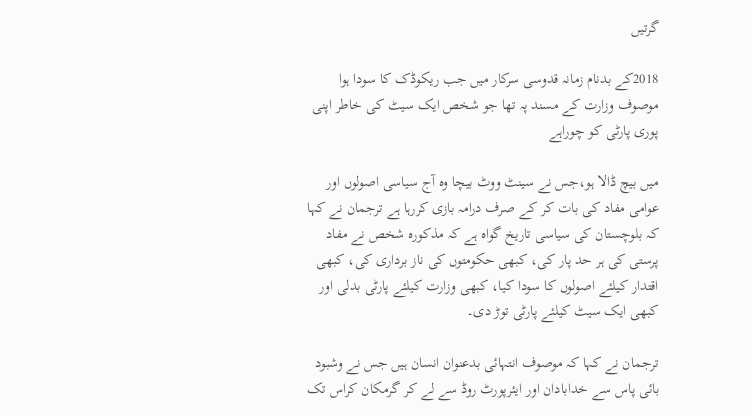گرتیں

2018کے بدنام زمانہ قدوسی سرکار میں جب ریکوڈک کا سودا ہوا موصوف وزارت کے مسند پہ تھا جو شخص ایک سیٹ کی خاطر اپنی پوری پارٹی کو چوراہے

میں بیچ ڈالا ہو،جس نے سینٹ ووٹ بیچا وہ آج سیاسی اصولوں اور عوامی مفاد کی بات کر کے صرف درامہ بازی کررہا ہے ترجمان نے کہا کہ بلوچستان کی سیاسی تاریخ گواہ ہے کہ مذکورہ شخص نے مفاد پرستی کی ہر حد پار کی، کبھی حکومتوں کی ناز برداری کی، کبھی اقتدار کیلئے اصولوں کا سودا کیا، کبھی وزارت کیلئے پارٹی بدلی اور کبھی ایک سیٹ کیلئے پارٹی توڑ دی۔

ترجمان نے کہا کہ موصوف انتہائی بدعنوان انسان ہیں جس نے وشبود بائی پاس سے خدابادان اور ایئرپورٹ روڈ سے لے کر گرمکان کراس تک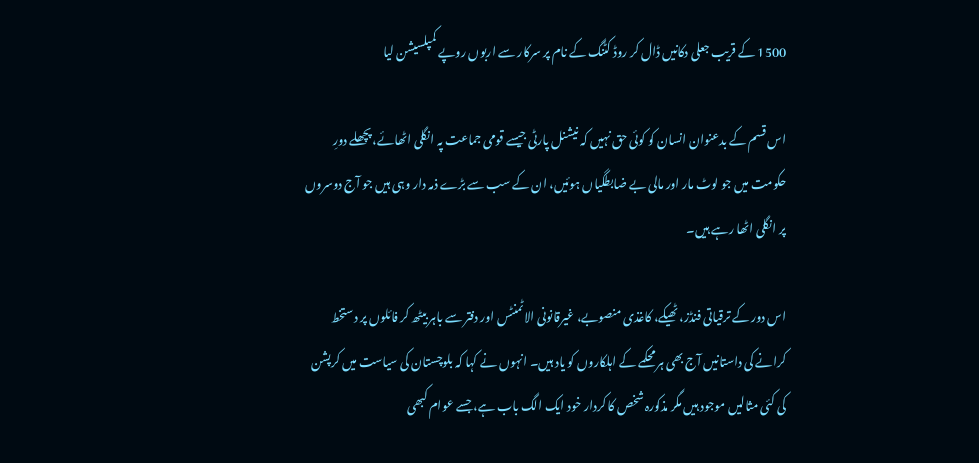1500 کے قریب جعلی دکانیں ڈال کر روڈ کٹنگ کے نام پر سرکار سے اربوں روپے کمپلسیشن لیا

اس قسم کے بدعنوان انسان کو کوئی حق نہیں کہ نیشنل پارٹی جیسے قومی جماعت پہ انگلی اٹھائے، پچھلے دورِ حکومت میں جو لوٹ مار اور مالی بے ضابطگیاں ہوئیں، ان کے سب سے بڑے ذمہ دار وہی ہیں جو آج دوسروں پر انگلی اٹھا رہے ہیں۔

اس دور کے ترقیاتی فنڈز، ٹھیکے، کاغذی منصوبے، غیرقانونی الاٹمنٹس اور دفتر سے باہر بیٹھ کر فائلوں پر دستخط کرانے کی داستانیں آج بھی ہر محکمے کے اہلکاروں کو یاد ہیں۔ انہوں نے کہا کہ بلوچستان کی سیاست میں کرپشن کی کئی مثالیں موجود ہیں مگر مذکورہ شخص کا کردار خود ایک الگ باب ہے، جسے عوام کبھی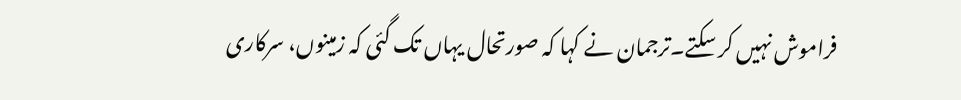فراموش نہیں کر سکتے۔ترجمان نے کہا کہ صورتحال یہاں تک گئی کہ زمینوں، سرکاری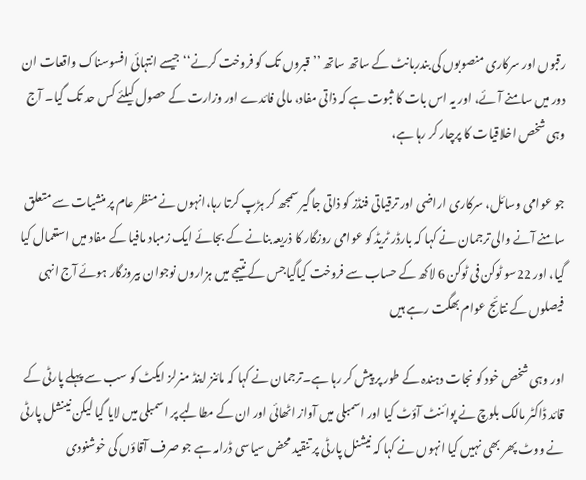رقبوں اور سرکاری منصوبوں کی بندربانٹ کے ساتھ ساتھ ’’قبروں تک کو فروخت کرنے‘‘ جیسے انتہائی افسوسناک واقعات ان دور میں سامنے آئے، اور یہ اس بات کا ثبوت ہے کہ ذاتی مفاد، مالی فائدے اور وزارت کے حصول کیلئے کس حد تک گیا۔ آج وہی شخص اخلاقیات کا پرچار کر رہا ہے،

جو عوامی وسائل، سرکاری اراضی اور ترقیاتی فنڈز کو ذاتی جاگیر سمجھ کر ہڑپ کرتا رہا،انہوں نے منظر عام پر منشیات سے متعلق سامنے آنے والی ترجمان نے کہا کہ بارڈر ٹریڈ کو عوامی روزگار کا ذریعہ بنانے کے بجائے ایک زمباد مافیا کے مفاد میں استعمال کیا گیا، اور 22سو ٹوکن فی ٹوکن 6 لاکھ کے حساب سے فروخت کیاگیاجس کے نتیجے میں ہزاروں نوجوان بیروزگار ہوئے آج انہی فیصلوں کے نتائج عوام بھگت رہے ہیں

اور وہی شخص خود کو نجات دہندہ کے طور پر پیش کر رہا ہے۔ترجمان نے کہا کہ مائنز اینڈ منرلز ایکٹ کو سب سے پہلے پارٹی کے قائد ڈاکٹر مالک بلوچ نے پوائنٹ آؤٹ کیا اور اسمبلی میں آواز اٹھائی اور ان کے مطالبے پر اسمبلی میں لایا گیا لیکن نینشل پارٹی نے ووٹ پھر بھی نہیں کیا انہوں نے کہا کہ نیشنل پارٹی پر تنقید محض سیاسی ڈرامہ ہے جو صرف آقاؤں کی خوشنودی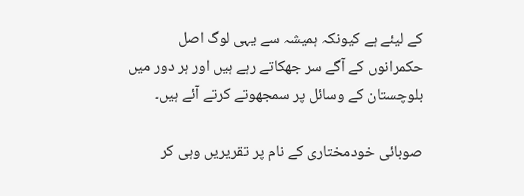کے لیئے ہے کیونکہ ہمیشہ سے یہی لوگ اصل حکمرانوں کے آگے سر جھکاتے رہے ہیں اور ہر دور میں بلوچستان کے وسائل پر سمجھوتے کرتے آئے ہیں۔

صوبائی خودمختاری کے نام پر تقریریں وہی کر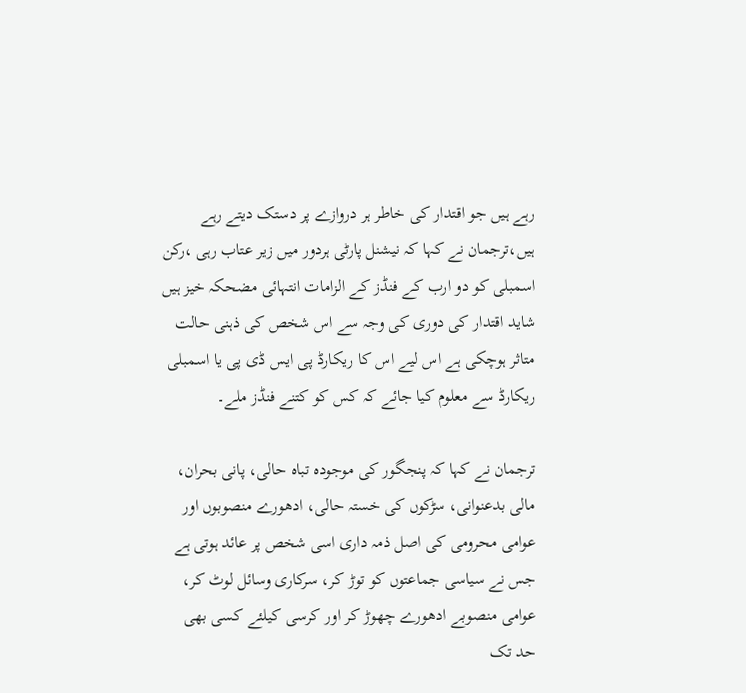رہے ہیں جو اقتدار کی خاطر ہر دروازے پر دستک دیتے رہے ہیں،ترجمان نے کہا کہ نیشنل پارٹی ہردور میں زیر عتاب رہی ،رکن اسمبلی کو دو ارب کے فنڈز کے الزامات انتہائی مضحکہ خیز ہیں شاید اقتدار کی دوری کی وجہ سے اس شخص کی ذہنی حالت متاثر ہوچکی ہے اس لیے اس کا ریکارڈ پی ایس ڈی پی یا اسمبلی ریکارڈ سے معلوم کیا جائے کہ کس کو کتنے فنڈز ملے۔

ترجمان نے کہا کہ پنجگور کی موجودہ تباہ حالی، پانی بحران، مالی بدعنوانی، سڑکوں کی خستہ حالی، ادھورے منصوبوں اور عوامی محرومی کی اصل ذمہ داری اسی شخص پر عائد ہوتی ہے جس نے سیاسی جماعتوں کو توڑ کر، سرکاری وسائل لوٹ کر، عوامی منصوبے ادھورے چھوڑ کر اور کرسی کیلئے کسی بھی حد تک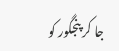جا کر پنجگور کو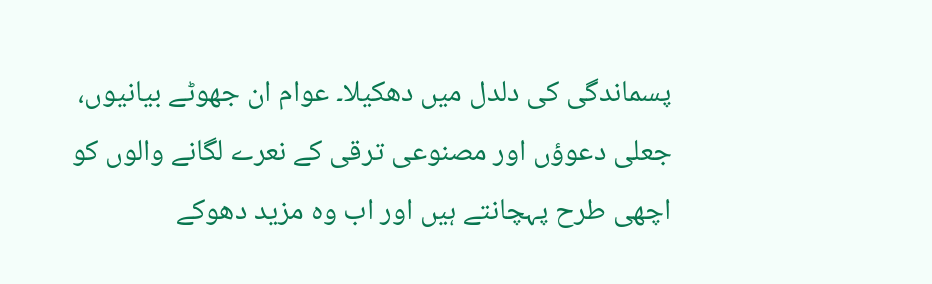پسماندگی کی دلدل میں دھکیلا۔ عوام ان جھوٹے بیانیوں، جعلی دعوؤں اور مصنوعی ترقی کے نعرے لگانے والوں کو اچھی طرح پہچانتے ہیں اور اب وہ مزید دھوکے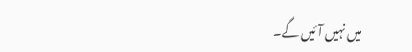میں نہیں آئیں گے۔